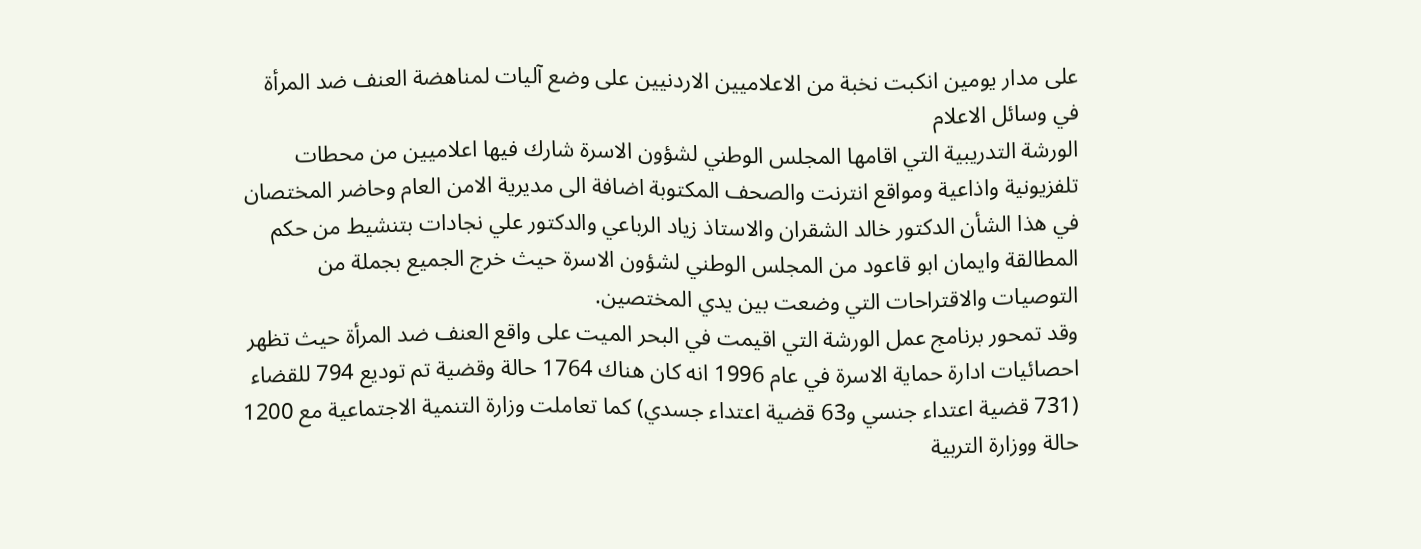على مدار يومين انكبت نخبة من الاعلاميين الاردنيين على وضع آليات لمناهضة العنف ضد المرأة في وسائل الاعلام
الورشة التدريبية التي اقامها المجلس الوطني لشؤون الاسرة شارك فيها اعلاميين من محطات تلفزيونية واذاعية ومواقع انترنت والصحف المكتوبة اضافة الى مديرية الامن العام وحاضر المختصان في هذا الشأن الدكتور خالد الشقران والاستاذ زياد الرباعي والدكتور علي نجادات بتنشيط من حكم المطالقة وايمان ابو قاعود من المجلس الوطني لشؤون الاسرة حيث خرج الجميع بجملة من التوصيات والاقتراحات التي وضعت بين يدي المختصين.
وقد تمحور برنامج عمل الورشة التي اقيمت في البحر الميت على واقع العنف ضد المرأة حيث تظهر احصائيات ادارة حماية الاسرة في عام 1996 انه كان هناك 1764 حالة وقضية تم توديع 794 للقضاء (731 قضية اعتداء جنسي و63 قضية اعتداء جسدي) كما تعاملت وزارة التنمية الاجتماعية مع 1200 حالة ووزارة التربية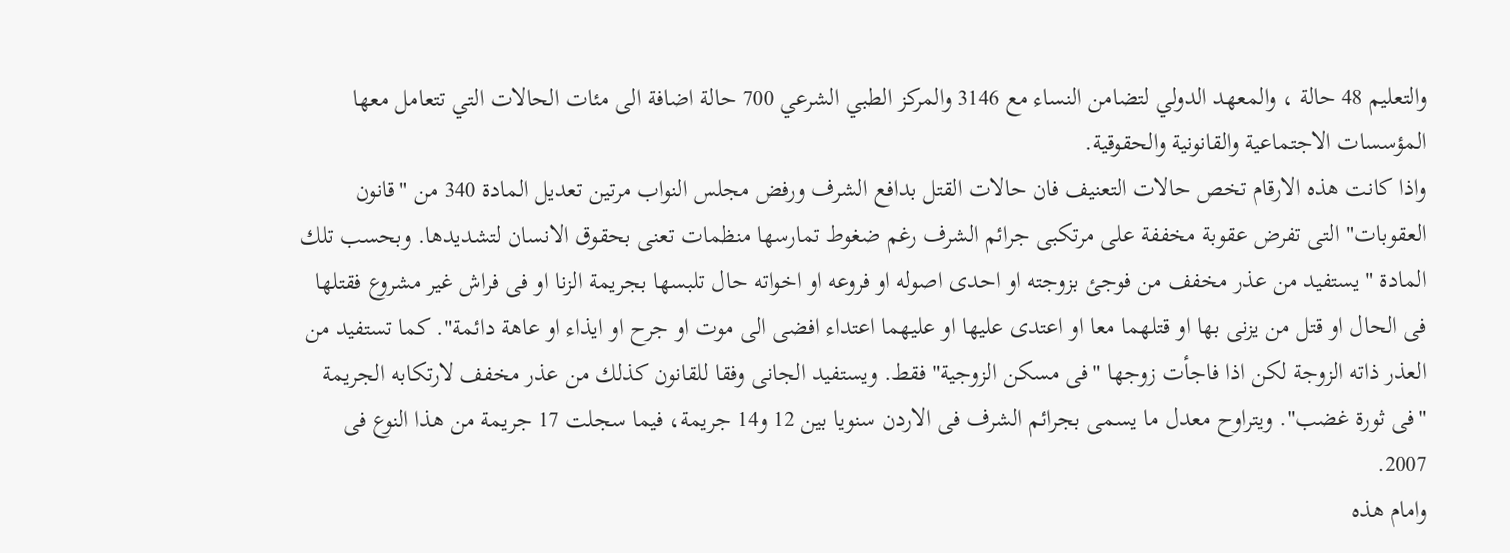والتعليم 48 حالة ، والمعهد الدولي لتضامن النساء مع 3146 والمركز الطبي الشرعي 700 حالة اضافة الى مئات الحالات التي تتعامل معها المؤسسات الاجتماعية والقانونية والحقوقية.
واذا كانت هذه الارقام تخص حالات التعنيف فان حالات القتل بدافع الشرف ورفض مجلس النواب مرتين تعديل المادة 340 من "قانون العقوبات" التى تفرض عقوبة مخففة على مرتكبى جرائم الشرف رغم ضغوط تمارسها منظمات تعنى بحقوق الانسان لتشديدها. وبحسب تلك المادة "يستفيد من عذر مخفف من فوجئ بزوجته او احدى اصوله او فروعه او اخواته حال تلبسها بجريمة الزنا او فى فراش غير مشروع فقتلها فى الحال او قتل من يزنى بها او قتلهما معا او اعتدى عليها او عليهما اعتداء افضى الى موت او جرح او ايذاء او عاهة دائمة". كما تستفيد من العذر ذاته الزوجة لكن اذا فاجأت زوجها "فى مسكن الزوجية" فقط. ويستفيد الجانى وفقا للقانون كذلك من عذر مخفف لارتكابه الجريمة "فى ثورة غضب". ويتراوح معدل ما يسمى بجرائم الشرف فى الاردن سنويا بين 12 و14 جريمة، فيما سجلت 17 جريمة من هذا النوع فى 2007.
وامام هذه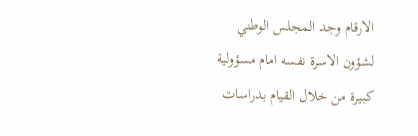الارقام وجد المجلس الوطني لشؤون الاسرة نفسه امام مسؤولية كبيرة من خلال القيام بدراسات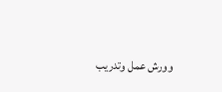وورش عمل وتدريب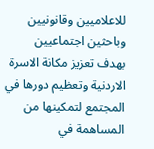للاعلاميين وقانونيين وباحثين اجتماعيين بهدف تعزيز مكانة الاسرة الاردنية وتعظيم دورها في المجتمع لتمكينها من المساهمة في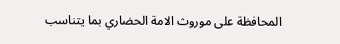المحافظة على موروث الامة الحضاري بما يتناسب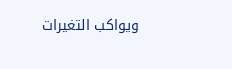ويواكب التغيرات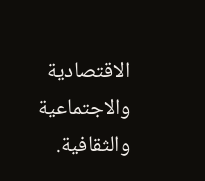الاقتصادية والاجتماعية والثقافية.